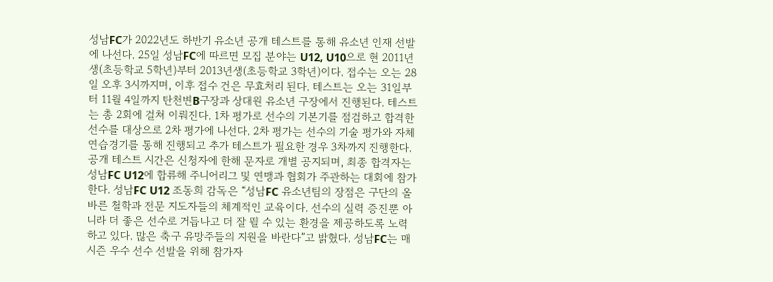성남FC가 2022년도 하반기 유소년 공개 테스트를 통해 유소년 인재 선발에 나선다. 25일 성남FC에 따르면 모집 분야는 U12, U10으로 현 2011년생(초등학교 5학년)부터 2013년생(초등학교 3학년)이다. 접수는 오는 28일 오후 3시까지며, 이후 접수 건은 무효처리 된다. 테스트는 오는 31일부터 11월 4일까지 탄천변B구장과 상대원 유소년 구장에서 진행된다. 테스트는 총 2회에 걸쳐 이뤄진다. 1차 평가로 선수의 기본기를 점검하고 합격한 선수를 대상으로 2차 평가에 나선다. 2차 평가는 선수의 기술 평가와 자체 연습경기를 통해 진행되고 추가 테스트가 필요한 경우 3차까지 진행한다. 공개 테스트 시간은 신청자에 한해 문자로 개별 공지되며, 최종 합격자는 성남FC U12에 합류해 주니어리그 및 연맹과 협회가 주관하는 대회에 참가한다. 성남FC U12 조동희 감독은 “성남FC 유소년팀의 장점은 구단의 올바른 철학과 전문 지도자들의 체계적인 교육이다. 선수의 실력 증진뿐 아니라 더 좋은 선수로 거듭나고 더 잘 뛸 수 있는 환경을 제공하도록 노력하고 있다. 많은 축구 유망주들의 지원을 바란다”고 밝혔다. 성남FC는 매 시즌 우수 선수 선발을 위해 참가자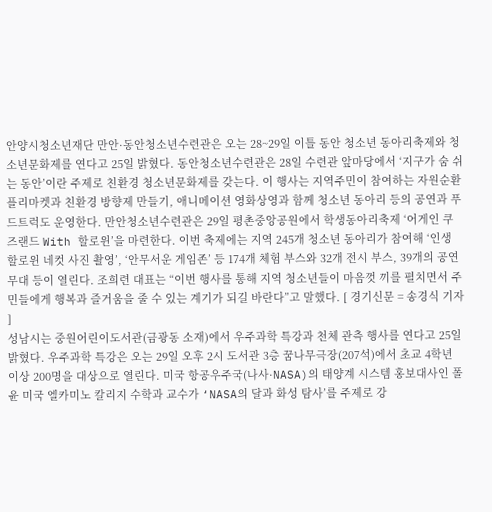안양시청소년재단 만안·동안청소년수련관은 오는 28~29일 이틀 동안 청소년 동아리축제와 청소년문화제를 연다고 25일 밝혔다. 동안청소년수련관은 28일 수련관 앞마당에서 ‘지구가 숨 쉬는 동안’이란 주제로 친환경 청소년문화제를 갖는다. 이 행사는 지역주민이 참여하는 자원순환 플리마켓과 친환경 방향제 만들기, 애니메이션 영화상영과 함께 청소년 동아리 등의 공연과 푸드트럭도 운영한다. 만안청소년수련관은 29일 평촌중앙공원에서 학생동아리축제 ‘어게인 쿠즈랜드 With 할로윈’을 마련한다. 이번 축제에는 지역 245개 청소년 동아리가 참여해 ‘인생 할로윈 네컷 사진 촬영’, ‘안무서운 게임존’ 등 174개 체험 부스와 32개 전시 부스, 39개의 공연무대 등이 열린다. 조희련 대표는 “이번 행사를 통해 지역 청소년들이 마음껏 끼를 펼치면서 주민들에게 행복과 즐거움을 줄 수 있는 계기가 되길 바란다”고 말했다. [ 경기신문 = 송경식 기자 ]
성남시는 중원어린이도서관(금광동 소재)에서 우주과학 특강과 천체 관측 행사를 연다고 25일 밝혔다. 우주과학 특강은 오는 29일 오후 2시 도서관 3층 꿈나무극장(207석)에서 초교 4학년 이상 200명을 대상으로 열린다. 미국 항공우주국(나사·NASA)의 태양계 시스템 홍보대사인 폴 윤 미국 엘카미노 칼리지 수학과 교수가 ‘NASA의 달과 화성 탐사’를 주제로 강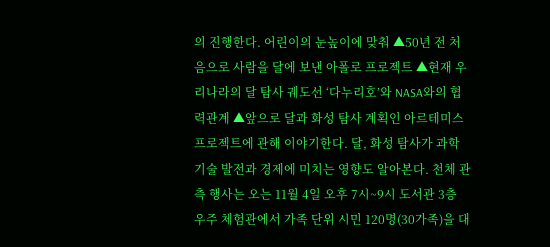의 진행한다. 어린이의 눈높이에 맞춰 ▲50년 전 처음으로 사람을 달에 보낸 아폴로 프로젝트 ▲현재 우리나라의 달 탐사 궤도선 ‘다누리호’와 NASA와의 협력관계 ▲앞으로 달과 화성 탐사 계획인 아르테미스 프로젝트에 관해 이야기한다. 달, 화성 탐사가 과학기술 발전과 경제에 미치는 영향도 알아본다. 천체 관측 행사는 오는 11월 4일 오후 7시~9시 도서관 3층 우주 체험관에서 가족 단위 시민 120명(30가족)을 대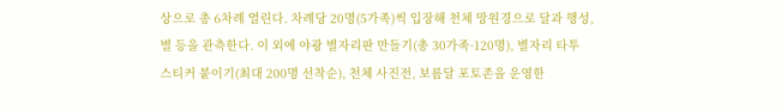상으로 총 6차례 열린다. 차례당 20명(5가족)씩 입장해 천체 망원경으로 달과 행성, 별 등을 관측한다. 이 외에 야광 별자리판 만들기(총 30가족·120명), 별자리 타투 스티커 붙이기(최대 200명 선착순), 천체 사진전, 보름달 포토존을 운영한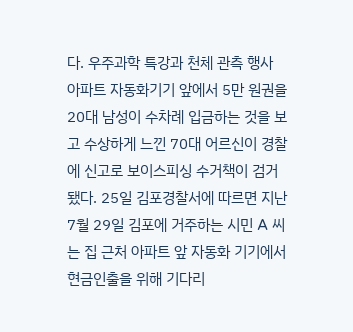다. 우주과학 특강과 천체 관측 행사
아파트 자동화기기 앞에서 5만 원권을 20대 남성이 수차례 입금하는 것을 보고 수상하게 느낀 70대 어르신이 경찰에 신고로 보이스피싱 수거책이 검거됐다. 25일 김포경찰서에 따르면 지난 7월 29일 김포에 거주하는 시민 A 씨는 집 근처 아파트 앞 자동화 기기에서 현금인출을 위해 기다리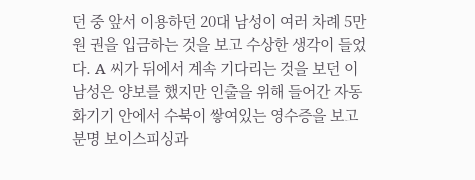던 중 앞서 이용하던 20대 남성이 여러 차례 5만 원 권을 입금하는 것을 보고 수상한 생각이 들었다. A 씨가 뒤에서 계속 기다리는 것을 보던 이 남성은 양보를 했지만 인출을 위해 들어간 자동화기기 안에서 수북이 쌓여있는 영수증을 보고 분명 보이스피싱과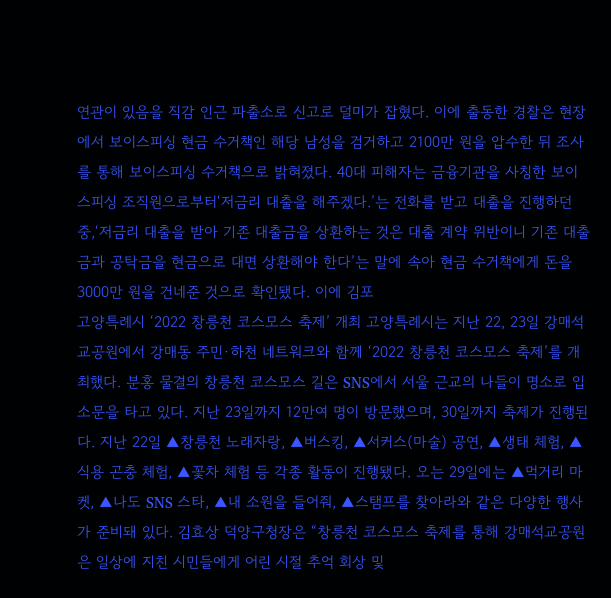연관이 있음을 직감 인근 파출소로 신고로 덜미가 잡혔다. 이에 출동한 경찰은 현장에서 보이스피싱 현금 수거책인 해당 남성을 검거하고 2100만 원을 압수한 뒤 조사를 통해 보이스피싱 수거책으로 밝혀졌다. 40대 피해자는 금융기관을 사칭한 보이스피싱 조직원으로부터‘저금리 대출을 해주겠다.’는 전화를 받고 대출을 진행하던 중,‘저금리 대출을 받아 기존 대출금을 상환하는 것은 대출 계약 위반이니 기존 대출금과 공탁금을 현금으로 대면 상환해야 한다’는 말에 속아 현금 수거책에게 돈을 3000만 원을 건네준 것으로 확인됐다. 이에 김포
고양특례시 ‘2022 창릉천 코스모스 축제’ 개최 고양특례시는 지난 22, 23일 강매석교공원에서 강매동 주민·하천 네트워크와 함께 ‘2022 창릉천 코스모스 축제’를 개최했다. 분홍 물결의 창릉천 코스모스 길은 SNS에서 서울 근교의 나들이 명소로 입소문을 타고 있다. 지난 23일까지 12만여 명이 방문했으며, 30일까지 축제가 진행된다. 지난 22일 ▲창릉천 노래자랑, ▲버스킹, ▲서커스(마술) 공연, ▲생태 체험, ▲식용 곤충 체험, ▲꽃차 체험 등 각종 활동이 진행됐다. 오는 29일에는 ▲먹거리 마켓, ▲나도 SNS 스타, ▲내 소원을 들어줘, ▲스탬프를 찾아라와 같은 다양한 행사가 준비돼 있다. 김효상 덕양구청장은 “창릉천 코스모스 축제를 통해 강매석교공원은 일상에 지친 시민들에게 어린 시절 추억 회상 및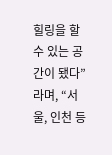힐링을 할 수 있는 공간이 됐다”라며, “서울, 인천 등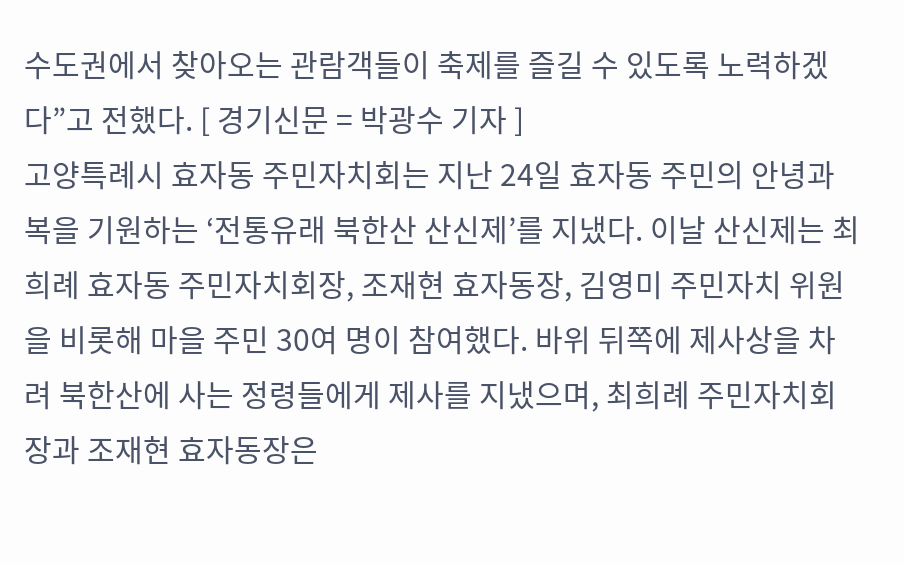수도권에서 찾아오는 관람객들이 축제를 즐길 수 있도록 노력하겠다”고 전했다. [ 경기신문 = 박광수 기자 ]
고양특례시 효자동 주민자치회는 지난 24일 효자동 주민의 안녕과 복을 기원하는 ‘전통유래 북한산 산신제’를 지냈다. 이날 산신제는 최희례 효자동 주민자치회장, 조재현 효자동장, 김영미 주민자치 위원을 비롯해 마을 주민 30여 명이 참여했다. 바위 뒤쪽에 제사상을 차려 북한산에 사는 정령들에게 제사를 지냈으며, 최희례 주민자치회장과 조재현 효자동장은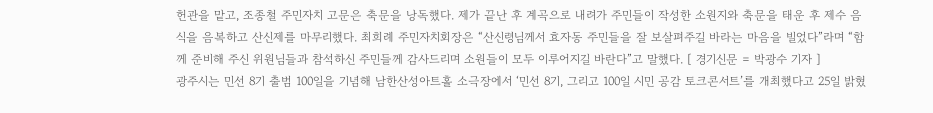헌관을 맡고, 조종철 주민자치 고문은 축문을 낭독했다. 제가 끝난 후 계곡으로 내려가 주민들이 작성한 소원지와 축문을 태운 후 제수 음식을 음복하고 산신제를 마무리했다. 최희례 주민자치회장은 “산신령님께서 효자동 주민들을 잘 보살펴주길 바라는 마음을 빌었다”라며 “함께 준비해 주신 위원님들과 참석하신 주민들께 감사드리며 소원들이 모두 이루어지길 바란다”고 말했다. [ 경기신문 = 박광수 기자 ]
광주시는 민선 8기 출범 100일을 기념해 남한산성아트홀 소극장에서 ‘민선 8기, 그리고 100일 시민 공감 토크콘서트’를 개최했다고 25일 밝혔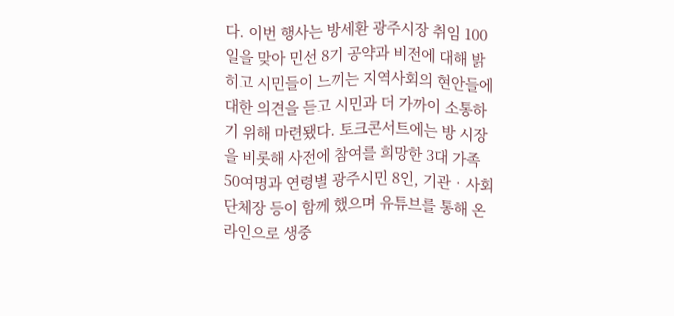다. 이번 행사는 방세환 광주시장 취임 100일을 맞아 민선 8기 공약과 비전에 대해 밝히고 시민들이 느끼는 지역사회의 현안들에 대한 의견을 듣고 시민과 더 가까이 소통하기 위해 마련됐다. 토크콘서트에는 방 시장을 비롯해 사전에 참여를 희망한 3대 가족 50여명과 연령별 광주시민 8인, 기관‧사회단체장 등이 함께 했으며 유튜브를 통해 온라인으로 생중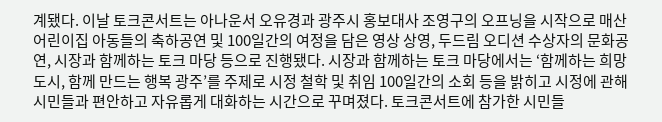계됐다. 이날 토크콘서트는 아나운서 오유경과 광주시 홍보대사 조영구의 오프닝을 시작으로 매산어린이집 아동들의 축하공연 및 100일간의 여정을 담은 영상 상영, 두드림 오디션 수상자의 문화공연, 시장과 함께하는 토크 마당 등으로 진행됐다. 시장과 함께하는 토크 마당에서는 ‘함께하는 희망 도시, 함께 만드는 행복 광주’를 주제로 시정 철학 및 취임 100일간의 소회 등을 밝히고 시정에 관해 시민들과 편안하고 자유롭게 대화하는 시간으로 꾸며졌다. 토크콘서트에 참가한 시민들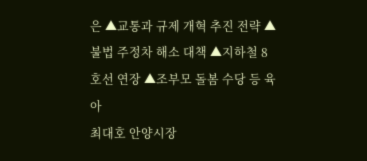은 ▲교통과 규제 개혁 추진 전략 ▲불법 주정차 해소 대책 ▲지하철 8호선 연장 ▲조부모 돌봄 수당 등 육아
최대호 안양시장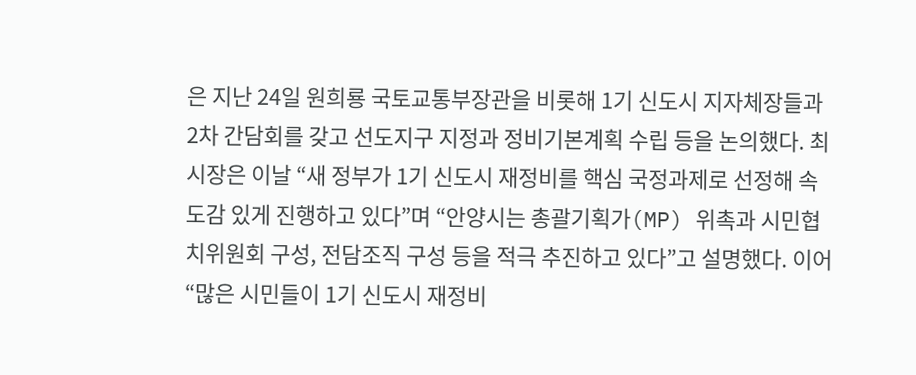은 지난 24일 원희룡 국토교통부장관을 비롯해 1기 신도시 지자체장들과 2차 간담회를 갖고 선도지구 지정과 정비기본계획 수립 등을 논의했다. 최 시장은 이날 “새 정부가 1기 신도시 재정비를 핵심 국정과제로 선정해 속도감 있게 진행하고 있다”며 “안양시는 총괄기획가(MP) 위촉과 시민협치위원회 구성, 전담조직 구성 등을 적극 추진하고 있다”고 설명했다. 이어 “많은 시민들이 1기 신도시 재정비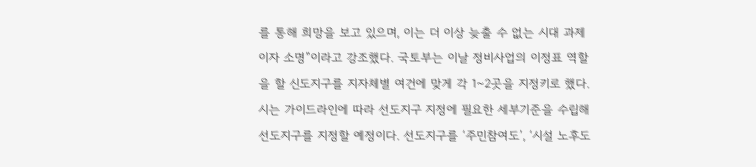를 통해 희망을 보고 있으며, 이는 더 이상 늦출 수 없는 시대 과제이자 소명”이라고 강조했다. 국토부는 이날 정비사업의 이정표 역할을 할 신도지구를 지자체별 여건에 맞게 각 1~2곳을 지정키로 했다. 시는 가이드라인에 따라 선도지구 지정에 필요한 세부기준을 수립해 선도지구를 지정할 예정이다. 선도지구를 ‘주민참여도’, ‘시설 노후도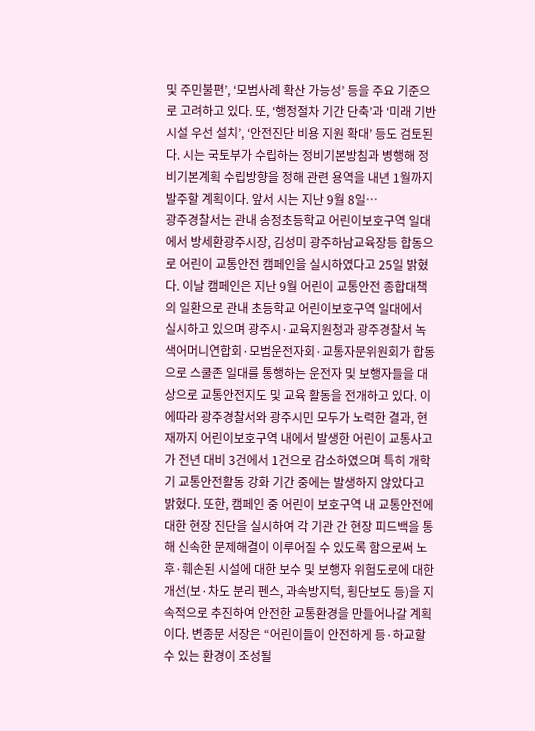및 주민불편’, ‘모범사례 확산 가능성’ 등을 주요 기준으로 고려하고 있다. 또, ‘행정절차 기간 단축’과 ‘미래 기반시설 우선 설치’, ‘안전진단 비용 지원 확대’ 등도 검토된다. 시는 국토부가 수립하는 정비기본방침과 병행해 정비기본계획 수립방향을 정해 관련 용역을 내년 1월까지 발주할 계획이다. 앞서 시는 지난 9월 8일…
광주경찰서는 관내 송정초등학교 어린이보호구역 일대에서 방세환광주시장, 김성미 광주하남교육장등 합동으로 어린이 교통안전 캠페인을 실시하였다고 25일 밝혔다. 이날 캠페인은 지난 9월 어린이 교통안전 종합대책의 일환으로 관내 초등학교 어린이보호구역 일대에서 실시하고 있으며 광주시·교육지원청과 광주경찰서 녹색어머니연합회·모범운전자회·교통자문위원회가 합동으로 스쿨존 일대를 통행하는 운전자 및 보행자들을 대상으로 교통안전지도 및 교육 활동을 전개하고 있다. 이에따라 광주경찰서와 광주시민 모두가 노력한 결과, 현재까지 어린이보호구역 내에서 발생한 어린이 교통사고가 전년 대비 3건에서 1건으로 감소하였으며 특히 개학기 교통안전활동 강화 기간 중에는 발생하지 않았다고 밝혔다. 또한, 캠페인 중 어린이 보호구역 내 교통안전에 대한 현장 진단을 실시하여 각 기관 간 현장 피드백을 통해 신속한 문제해결이 이루어질 수 있도록 함으로써 노후·훼손된 시설에 대한 보수 및 보행자 위험도로에 대한 개선(보·차도 분리 펜스, 과속방지턱, 횡단보도 등)을 지속적으로 추진하여 안전한 교통환경을 만들어나갈 계획이다. 변종문 서장은 “어린이들이 안전하게 등·하교할 수 있는 환경이 조성될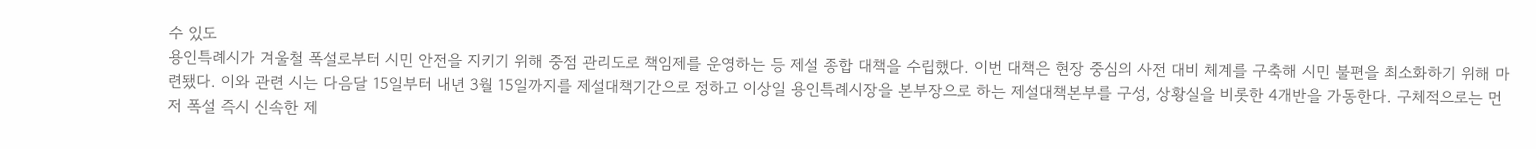수 있도
용인특례시가 겨울철 폭설로부터 시민 안전을 지키기 위해 중점 관리도로 책임제를 운영하는 등 제설 종합 대책을 수립했다. 이번 대책은 현장 중심의 사전 대비 체계를 구축해 시민 불편을 최소화하기 위해 마련됐다. 이와 관련 시는 다음달 15일부터 내년 3월 15일까지를 제설대책기간으로 정하고 이상일 용인특례시장을 본부장으로 하는 제설대책본부를 구성, 상황실을 비롯한 4개반을 가동한다. 구체적으로는 먼저 폭설 즉시 신속한 제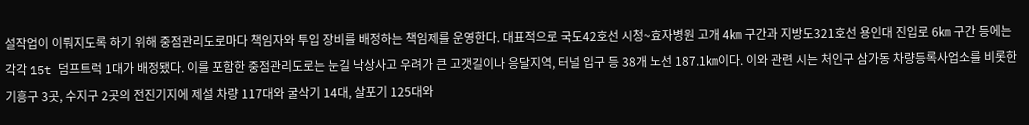설작업이 이뤄지도록 하기 위해 중점관리도로마다 책임자와 투입 장비를 배정하는 책임제를 운영한다. 대표적으로 국도42호선 시청~효자병원 고개 4㎞ 구간과 지방도321호선 용인대 진입로 6㎞ 구간 등에는 각각 15t 덤프트럭 1대가 배정됐다. 이를 포함한 중점관리도로는 눈길 낙상사고 우려가 큰 고갯길이나 응달지역, 터널 입구 등 38개 노선 187.1㎞이다. 이와 관련 시는 처인구 삼가동 차량등록사업소를 비롯한 기흥구 3곳, 수지구 2곳의 전진기지에 제설 차량 117대와 굴삭기 14대, 살포기 125대와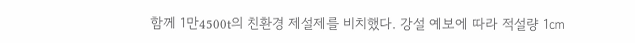함께 1만4500t의 친환경 제설제를 비치했다. 강설 예보에 따라 적설량 1㎝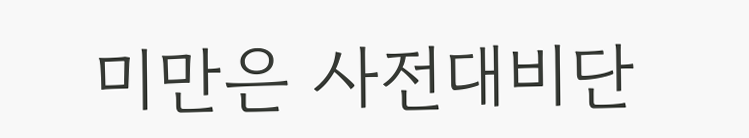미만은 사전대비단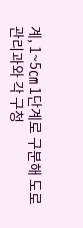계, 1~5㎝ 1단계로 구분해 도로관리과와 각 구청